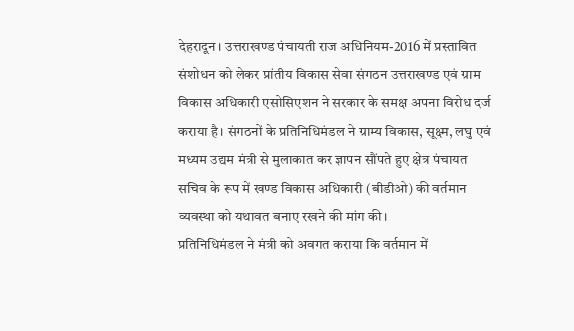देहरादून। उत्तराखण्ड पंचायती राज अधिनियम-2016 में प्रस्तावित संशोधन को लेकर प्रांतीय विकास सेवा संगठन उत्तराखण्ड एवं ग्राम विकास अधिकारी एसोसिएशन ने सरकार के समक्ष अपना विरोध दर्ज कराया है। संगठनों के प्रतिनिधिमंडल ने ग्राम्य विकास, सूक्ष्म, लघु एवं मध्यम उद्यम मंत्री से मुलाकात कर ज्ञापन सौंपते हुए क्षेत्र पंचायत सचिव के रूप में खण्ड विकास अधिकारी (बीडीओ) की वर्तमान व्यवस्था को यथावत बनाए रखने की मांग की।
प्रतिनिधिमंडल ने मंत्री को अवगत कराया कि वर्तमान में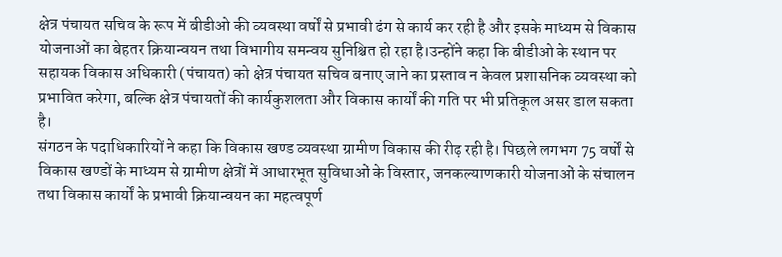क्षेत्र पंचायत सचिव के रूप में बीडीओ की व्यवस्था वर्षों से प्रभावी ढंग से कार्य कर रही है और इसके माध्यम से विकास योजनाओं का बेहतर क्रियान्वयन तथा विभागीय समन्वय सुनिश्चित हो रहा है।उन्होंने कहा कि बीडीओ के स्थान पर सहायक विकास अधिकारी (पंचायत) को क्षेत्र पंचायत सचिव बनाए जाने का प्रस्ताव न केवल प्रशासनिक व्यवस्था को प्रभावित करेगा, बल्कि क्षेत्र पंचायतों की कार्यकुशलता और विकास कार्यों की गति पर भी प्रतिकूल असर डाल सकता है।
संगठन के पदाधिकारियों ने कहा कि विकास खण्ड व्यवस्था ग्रामीण विकास की रीढ़ रही है। पिछले लगभग 75 वर्षों से विकास खण्डों के माध्यम से ग्रामीण क्षेत्रों में आधारभूत सुविधाओं के विस्तार, जनकल्याणकारी योजनाओं के संचालन तथा विकास कार्यों के प्रभावी क्रियान्वयन का महत्वपूर्ण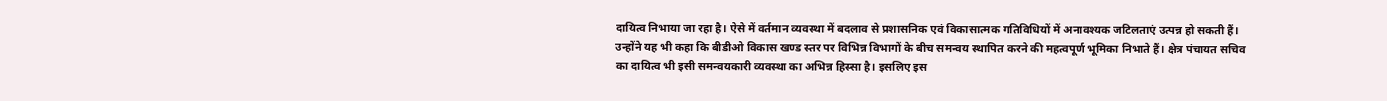दायित्व निभाया जा रहा है। ऐसे में वर्तमान व्यवस्था में बदलाव से प्रशासनिक एवं विकासात्मक गतिविधियों में अनावश्यक जटिलताएं उत्पन्न हो सकती हैं।
उन्होंने यह भी कहा कि बीडीओ विकास खण्ड स्तर पर विभिन्न विभागों के बीच समन्वय स्थापित करने की महत्वपूर्ण भूमिका निभाते हैं। क्षेत्र पंचायत सचिव का दायित्व भी इसी समन्वयकारी व्यवस्था का अभिन्न हिस्सा है। इसलिए इस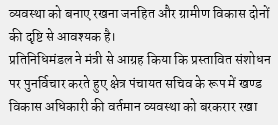व्यवस्था को बनाए रखना जनहित और ग्रामीण विकास दोनों की दृष्टि से आवश्यक है।
प्रतिनिधिमंडल ने मंत्री से आग्रह किया कि प्रस्तावित संशोधन पर पुनर्विचार करते हुए क्षेत्र पंचायत सचिव के रूप में खण्ड विकास अधिकारी की वर्तमान व्यवस्था को बरकरार रखा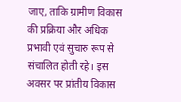जाए, ताकि ग्रामीण विकास की प्रक्रिया और अधिक प्रभावी एवं सुचारु रूप से संचालित होती रहे। इस अवसर पर प्रांतीय विकास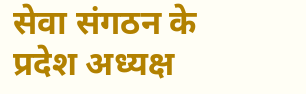सेवा संगठन के प्रदेश अध्यक्ष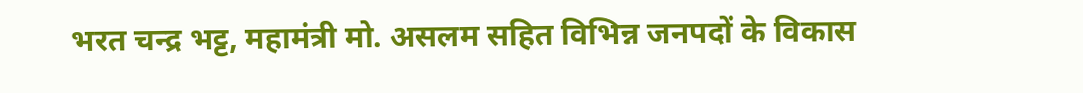भरत चन्द्र भट्ट, महामंत्री मो. असलम सहित विभिन्न जनपदों के विकास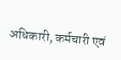अधिकारी, कर्मचारी एवं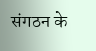संगठन के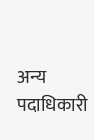अन्य पदाधिकारी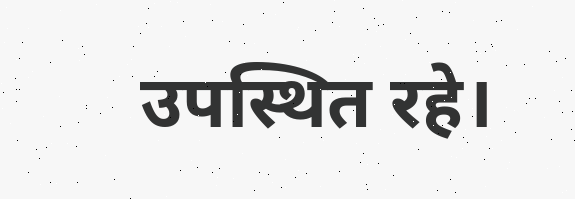उपस्थित रहे।